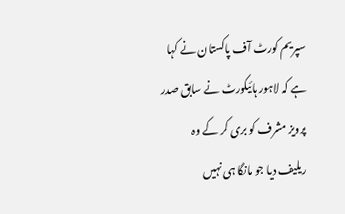سپریم کورٹ آف پاکستان نے کہا ہے کہ لاہور ہائیکورٹ نے سابق صدر پرویز مشرف کو بری کر کے وہ ریلیف دیا جو مانگا ہی نہیں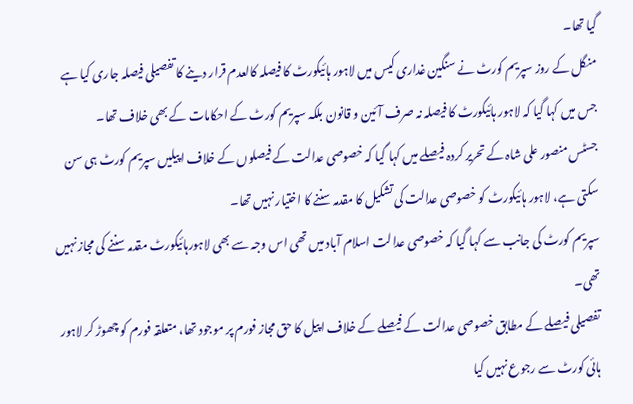گیا تھا۔
منگل کے روز سپریم کورٹ نے سنگین غداری کیس میں لاہور ہائیکورٹ کا فیصلہ کالعدم قرار دینے کا تفصیلی فیصلہ جاری کیا ہے جس میں کہا گیا کہ لاہور ہائیکورٹ کا فیصلہ نہ صرف آئین و قانون بلکہ سپریم کورٹ کے احکامات کے بھی خلاف تھا۔
جسٹس منصور علی شاہ کے تحریر کردہ فیصلے میں کہا گیا کہ خصوصی عدالت کے فیصلوں کے خلاف اپیلیں سپریم کورٹ ہی سن سکتی ہے، لاہور ہائیکورٹ کو خصوصی عدالت کی تشکیل کا مقدمہ سننے کا اختیار نہیں تھا۔
سپریم کورٹ کی جانب سے کہا گیا کہ خصوصی عدالت اسلام آباد میں تھی اس وجہ سے بھی لاہورہائیکورٹ مقدمہ سننے کی مجاز نہیں تھی۔
تفصیلی فیصلے کے مطابق خصوصی عدالت کے فیصلے کے خلاف اپیل کا حق مجاز فورم پر موجود تھا، متعلقہ فورم کو چھوڑ کر لاہور ہائی کورٹ سے رجوع نہیں کیا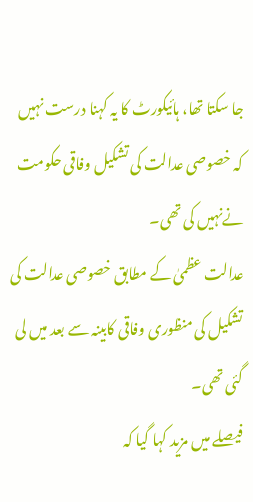جا سکتا تھا، ہائیکورٹ کا یہ کہنا درست نہیں کہ خصوصی عدالت کی تشکیل وفاقی حکومت نےنہیں کی تھی۔
عدالت عظمیٰ کے مطابق خصوصی عدالت کی تشکیل کی منظوری وفاقی کابینہ سے بعد میں لی گئی تھی۔
فیصلے میں مزید کہا گیا کہ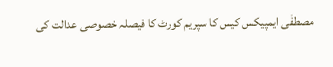مصطفٰی ایمپیکس کیس کا سپریم کورٹ کا فیصلہ خصوصی عدالت کی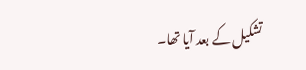تشکیل کے بعد آیا تھا۔